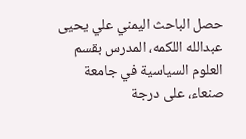حصل الباحث اليمني علي يحيى عبدالله اللكمه، المدرس بقسم العلوم السياسية في جامعة صنعاء، على درجة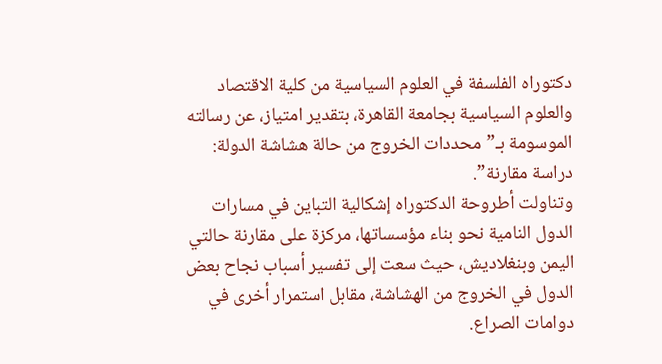دكتوراه الفلسفة في العلوم السياسية من كلية الاقتصاد والعلوم السياسية بجامعة القاهرة، بتقدير امتياز، عن رسالته الموسومة بـ”محددات الخروج من حالة هشاشة الدولة: دراسة مقارنة”.
وتناولت أطروحة الدكتوراه إشكالية التباين في مسارات الدول النامية نحو بناء مؤسساتها، مركزة على مقارنة حالتي اليمن وبنغلاديش، حيث سعت إلى تفسير أسباب نجاح بعض الدول في الخروج من الهشاشة، مقابل استمرار أخرى في دوامات الصراع.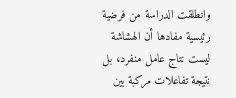وانطلقت الدراسة من فرضية رئيسية مفادها أن الهشاشة ليست نتاج عامل منفرد، بل نتيجة تفاعلات مركبة بين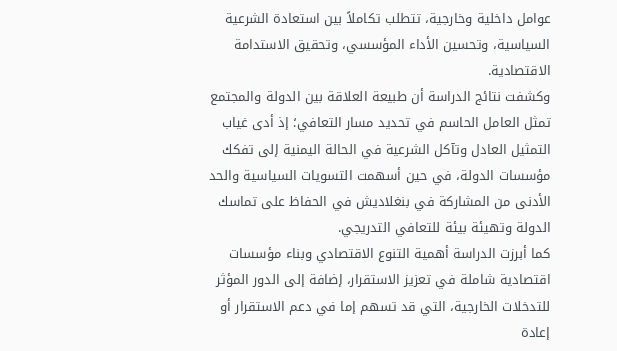عوامل داخلية وخارجية، تتطلب تكاملاً بين استعادة الشرعية السياسية، وتحسين الأداء المؤسسي، وتحقيق الاستدامة الاقتصادية.
وكشفت نتائج الدراسة أن طبيعة العلاقة بين الدولة والمجتمع تمثل العامل الحاسم في تحديد مسار التعافي؛ إذ أدى غياب التمثيل العادل وتآكل الشرعية في الحالة اليمنية إلى تفكك مؤسسات الدولة، في حين أسهمت التسويات السياسية والحد الأدنى من المشاركة في بنغلاديش في الحفاظ على تماسك الدولة وتهيئة بيئة للتعافي التدريجي.
كما أبرزت الدراسة أهمية التنوع الاقتصادي وبناء مؤسسات اقتصادية شاملة في تعزيز الاستقرار، إضافة إلى الدور المؤثر للتدخلات الخارجية، التي قد تسهم إما في دعم الاستقرار أو إعادة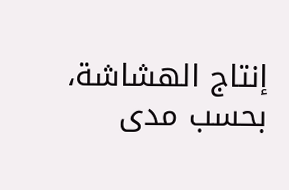إنتاج الهشاشة، بحسب مدى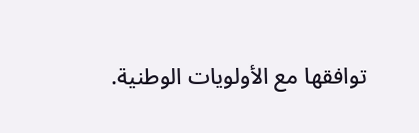توافقها مع الأولويات الوطنية.